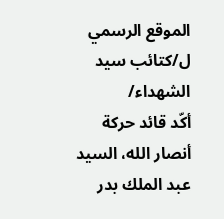الموقع الرسمي ل/كتائب سيد الشهداء/
أكّد قائد حركة أنصار الله، السيد عبد الملك بدر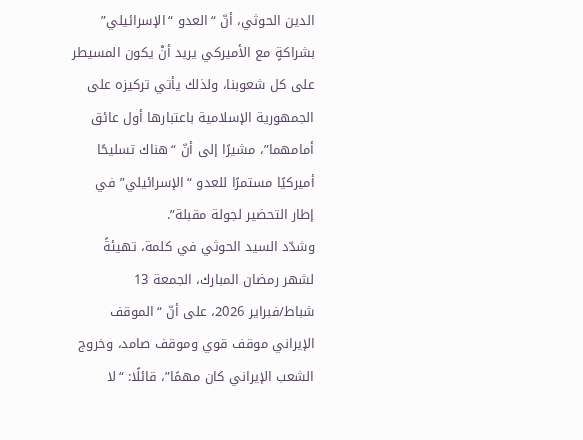الدين الحوثي، أنّ “العدو “الإسرائيلي” بشراكةٍ مع الأميركي يريد أنْ يكون المسيطر على كل شعوبنا، ولذلك يأتي تركيزه على الجمهورية الإسلامية باعتبارها أول عائق أمامهما”، مشيرًا إلى أنّ “هناك تسليحًا أميركيًا مستمرًا للعدو “الإسرائيلي” في إطار التحضير لجولة مقبلة”.
وشدّد السيد الحوثي في كلمة، تهيئةً لشهر رمضان المبارك، الجمعة 13 شباط/فبراير 2026، على أنّ “الموقف الإيراني موقف قوي وموقف صامد، وخروج الشعب الإيراني كان مهمًا”، قائلًا: “لا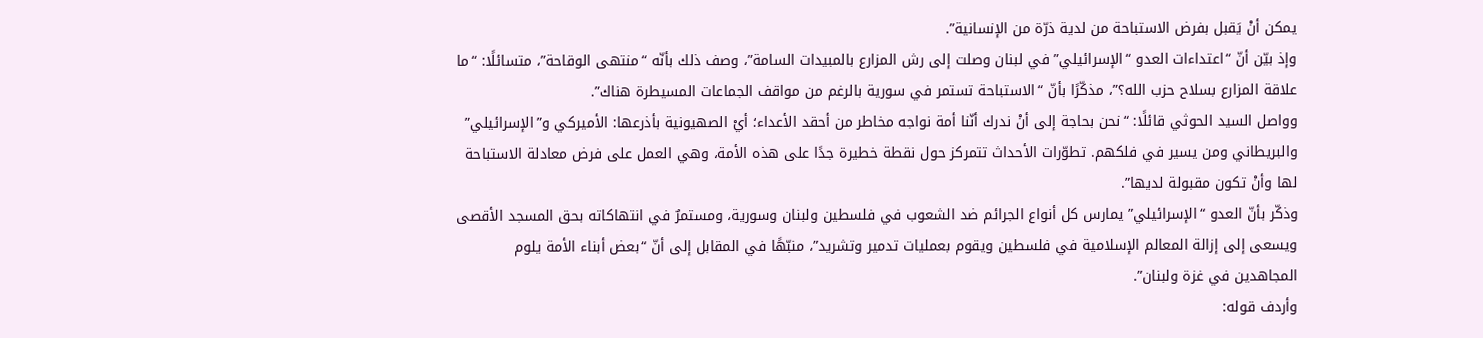يمكن أنْ يَقبل بفرض الاستباحة من لدية ذرّة من الإنسانية”.
وإذ بيّن أنّ “اعتداءات العدو “الإسرائيلي” في لبنان وصلت إلى رش المزارع بالمبيدات السامة”، وصف ذلك بأنّه “منتهى الوقاحة”، متسائلًا: “ما علاقة المزارع بسلاح حزب الله؟”، مذكّرًا بأنّ “الاستباحة تستمر في سورية بالرغم من مواقف الجماعات المسيطرة هناك”.
وواصل السيد الحوثي قائلًا: “نحن بحاجة إلى أنْ ندرك أنّنا أمة نواجه مخاطر من أحقد الأعداء؛ أيْ الصهيونية بأذرعها: الأميركي و”الإسرائيلي” والبريطاني ومن يسير في فلكهم. تطوّرات الأحداث تتمركز حول نقطة خطيرة جدًا على هذه الأمة، وهي العمل على فرض معادلة الاستباحة لها وأنْ تكون مقبولة لديها”.
وذكّر بأنّ العدو “الإسرائيلي” يمارس كل أنواع الجرائم ضد الشعوب في فلسطين ولبنان وسورية، ومستمرٌ في انتهاكاته بحق المسجد الأقصى ويسعى إلى إزالة المعالم الإسلامية في فلسطين ويقوم بعمليات تدمير وتشريد”، منبّهًا في المقابل إلى أنّ “بعض أبناء الأمة يلوم المجاهدين في غزة ولبنان”.
وأردف قوله: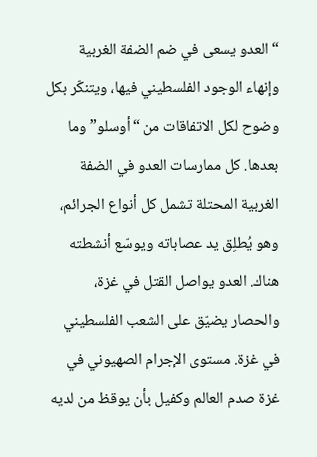“العدو يسعى في ضم الضفة الغربية وإنهاء الوجود الفلسطيني فيها، ويتنكّر بكل وضوح لكل الاتفاقات من “أوسلو” وما بعدها. كل ممارسات العدو في الضفة الغربية المحتلة تشمل كل أنواع الجرائم، وهو يُطلِق يد عصاباته ويوسّع أنشطته هناك. العدو يواصل القتل في غزة، والحصار يضيّق على الشعب الفلسطيني في غزة. مستوى الإجرام الصهيوني في غزة صدم العالم وكفيل بأن يوقظ من لديه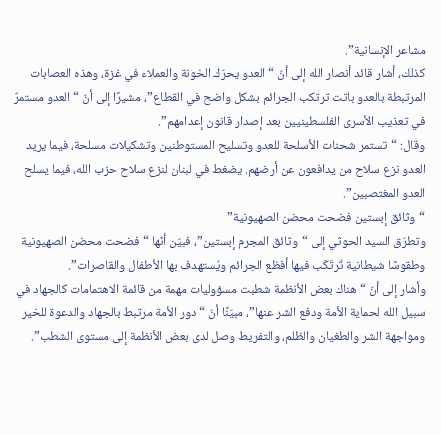مشاعر الإنسانية”.
كذلك، أشار قائد أنصار الله إلى أنّ “العدو يحرّك الخونة والعملاء في غزة، وهذه العصابات المرتبطة بالعدو باتت ترتكب الجرائم بشكل واضح في القطاع”، مشيرًا إلى أنّ “العدو مستمرٌ في تعذيب الأسرى الفلسطينيين بعد إصدار قانون إعدامهم”.
وقال: “تستمر شحنات الأسلحة للعدو وتسليح المستوطنين وتشكيلات مسلحة، فيما يريد العدو نزع سلاح من يدافعون عن أرضهم. يضغط في لبنان لنزع سلاح حزب الله، فيما يسلح العدو المغتصبين”.
“وثائق إبستين فضحت محضن الصهيونية”
وتطرّق السيد الحوثي إلى “وثائق المجرم إبستين”، فبيّن أنّها “فضحت محضن الصهيونية وطقوسًا شيطانية تُرتَكَب فيها أفظع الجرائم ويُستهدف بها الأطفال والقاصرات”.
وأشار إلى أنّ “هناك بعض الأنظمة شطبت مسؤوليات مهمة من قائمة الاهتمامات كالجهاد في سبيل الله لحماية الأمة ودفع الشر عنها”، مبيّنًا أنّ “دور الأمة مرتبط بالجهاد والدعوة للخير ومواجهة الشر والطغيان والظلم، والتفريط وصل لدى بعض الأنظمة إلى مستوى الشطب”.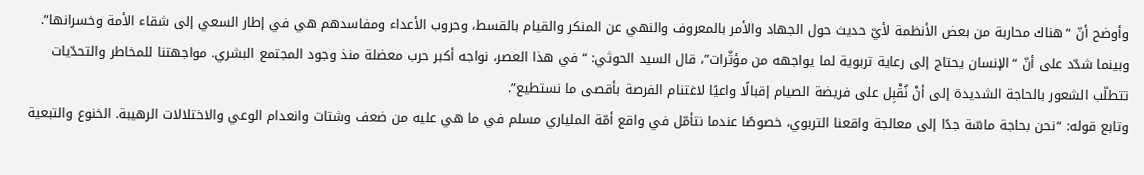وأوضح أنّ “هناك محاربة من بعض الأنظمة لأيّ حديث حول الجهاد والأمر بالمعروف والنهي عن المنكر والقيام بالقسط، وحروب الأعداء ومفاسدهم هي في إطار السعي إلى شقاء الأمة وخسرانها”.
وبينما شدّد على أنّ “الإنسان يحتاج إلى رعاية تربوية لما يواجهه من مؤثّرات”، قال السيد الحوثي: “في هذا العصر، نواجه أكبر حرب معضلة منذ وجود المجتمع البشري. مواجهتنا للمخاطر والتحدّيات تتطلّب الشعور بالحاجة الشديدة إلى أنْ نُقْبِل على فريضة الصيام إقبالًا واعيًا لاغتنام الفرصة بأقصى ما نستطيع”.
وتابع قوله: “نحن بحاجة ماسّة جدًا إلى معالجة واقعنا التربوي، خصوصًا عندما نتأمّل في واقع أمّة الملياري مسلم في ما هي عليه من ضعف وشتات وانعدام الوعي والاختلالات الرهيبة. الخنوع والتبعية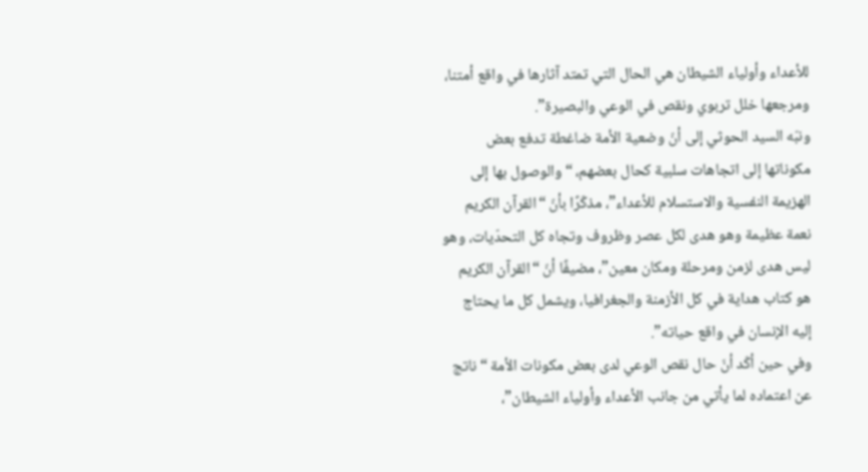للأعداء وأولياء الشيطان هي الحال التي تمتد آثارها في واقع أمتنا، ومرجعها خلل تربوي ونقص في الوعي والبصيرة”.
ونبّه السيد الحوثي إلى أنّ وضعية الأمة ضاغطة تدفع بعض مكوناتها إلى اتجاهات سلبية كحال بعضهم، “والوصول بها إلى الهزيمة النفسية والاستسلام للأعداء”، مذكّرًا بأنّ “القرآن الكريم نعمة عظيمة وهو هدى لكل عصر وظروف وتجاه كل التحدّيات، وهو ليس هدى لزمن ومرحلة ومكان معين”، مضيفًا أنّ “القرآن الكريم هو كتاب هداية في كل الأزمنة والجغرافيا، ويشمل كل ما يحتاج إليه الإنسان في واقع حياته”.
وفي حين أكّد أنّ حال نقص الوعي لدى بعض مكونات الأمة “ناتج عن اعتماده لما يأتي من جانب الأعداء وأولياء الشيطان”،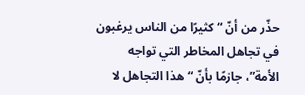حذّر من أنّ “كثيرًا من الناس يرغبون في تجاهل المخاطر التي تواجه الأمة”، جازمًا بأنّ “هذا التجاهل لا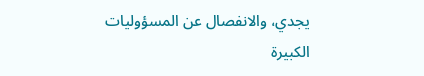يجدي، والانفصال عن المسؤوليات الكبيرة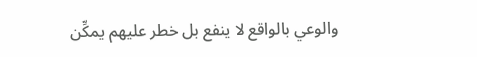والوعي بالواقع لا ينفع بل خطر عليهم يمكِّن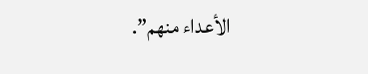الأعداء منهم”.